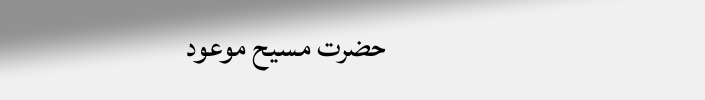حضرت مسیح موعود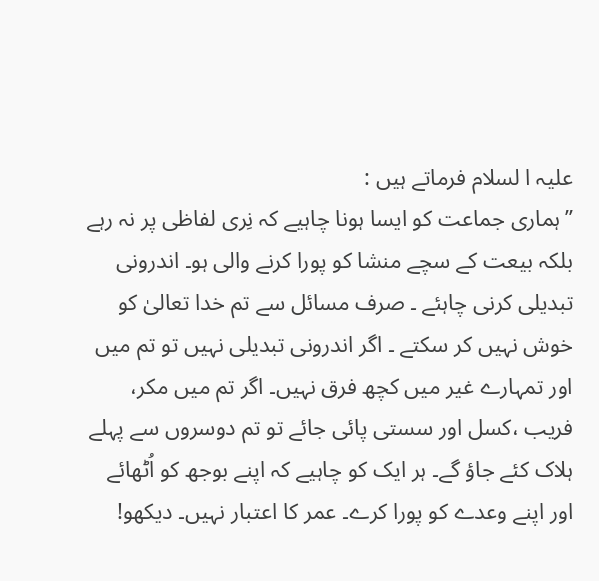علیہ ا لسلام فرماتے ہیں :
’’ہماری جماعت کو ایسا ہونا چاہیے کہ نِری لفاظی پر نہ رہے بلکہ بیعت کے سچے منشا کو پورا کرنے والی ہو۔ اندرونی تبدیلی کرنی چاہئے ۔ صرف مسائل سے تم خدا تعالیٰ کو خوش نہیں کر سکتے ۔ اگر اندرونی تبدیلی نہیں تو تم میں اور تمہارے غیر میں کچھ فرق نہیں۔ اگر تم میں مکر، فریب ،کسل اور سستی پائی جائے تو تم دوسروں سے پہلے ہلاک کئے جاؤ گے۔ ہر ایک کو چاہیے کہ اپنے بوجھ کو اُٹھائے اور اپنے وعدے کو پورا کرے۔ عمر کا اعتبار نہیں۔ دیکھو!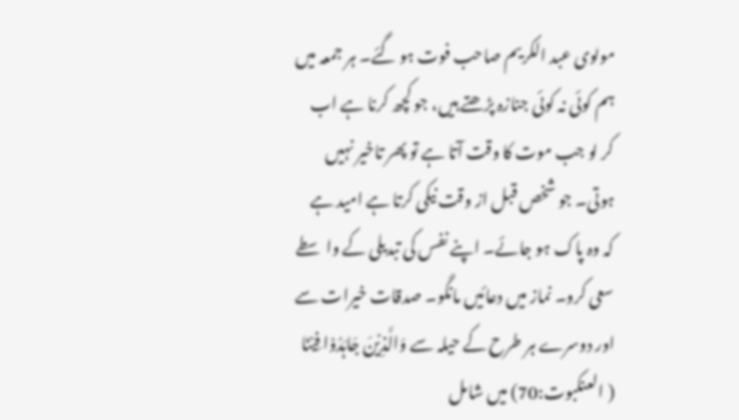مولوی عبد الکریم صاحب فوت ہو گئے۔ ہر جمعہ میں ہم کوئی نہ کوئی جنازہ پڑھتے ہیں، جو کچھ کرنا ہے اب کر لو جب موت کا وقت آتا ہے تو پھر تاخیر نہیں ہوتی۔ جو شخص قبل از وقت نیکی کرتا ہے امید ہے کہ وہ پاک ہو جائے۔ اپنے نفس کی تبدیلی کے واسطے سعی کرو۔ نماز میں دعائیں مانگو۔ صدقات خیرات سے اور دوسرے ہر طرح کے حیلہ سے وَالَّذِیۡنَ جَاہَدُوۡا فِیۡنَا ( العنکبوت:70) میں شامل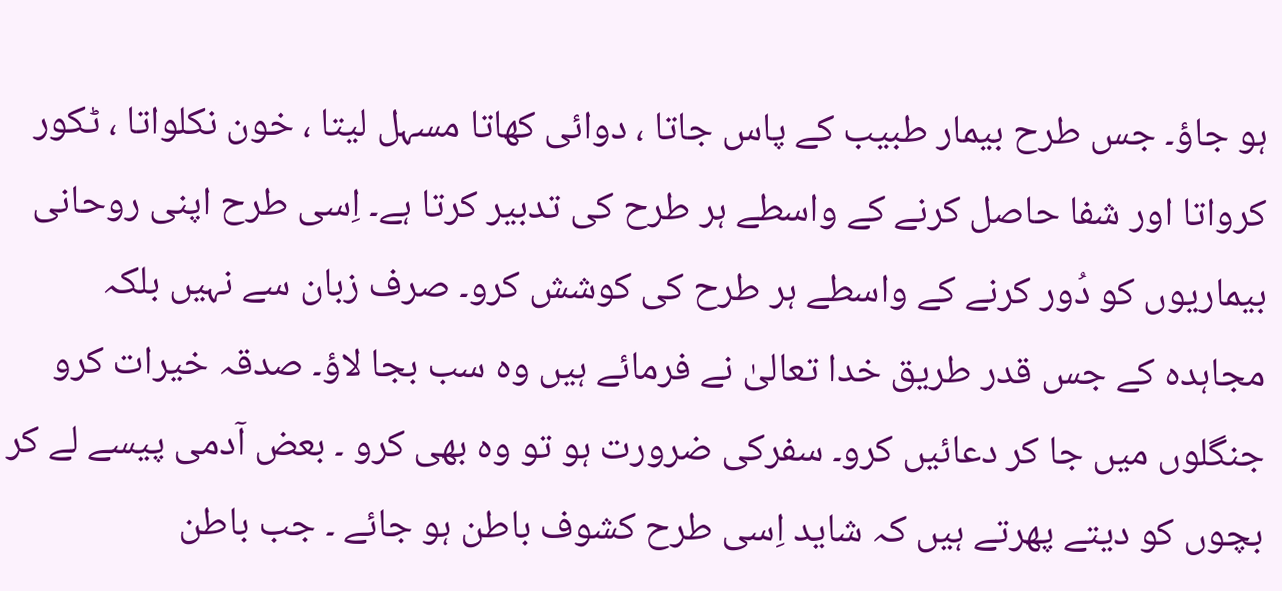ہو جاؤ۔ جس طرح بیمار طبیب کے پاس جاتا ، دوائی کھاتا مسہل لیتا ، خون نکلواتا ، ٹکور کرواتا اور شفا حاصل کرنے کے واسطے ہر طرح کی تدبیر کرتا ہے۔ اِسی طرح اپنی روحانی بیماریوں کو دُور کرنے کے واسطے ہر طرح کی کوشش کرو۔ صرف زبان سے نہیں بلکہ مجاہدہ کے جس قدر طریق خدا تعالیٰ نے فرمائے ہیں وہ سب بجا لاؤ۔ صدقہ خیرات کرو جنگلوں میں جا کر دعائیں کرو۔ سفرکی ضرورت ہو تو وہ بھی کرو ۔ بعض آدمی پیسے لے کر بچوں کو دیتے پھرتے ہیں کہ شاید اِسی طرح کشوف باطن ہو جائے ۔ جب باطن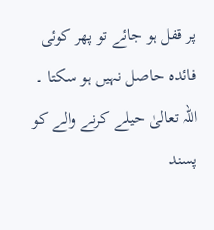پر قفل ہو جائے تو پھر کوئی فائدہ حاصل نہیں ہو سکتا ۔ اللہ تعالیٰ حیلے کرنے والے کو پسند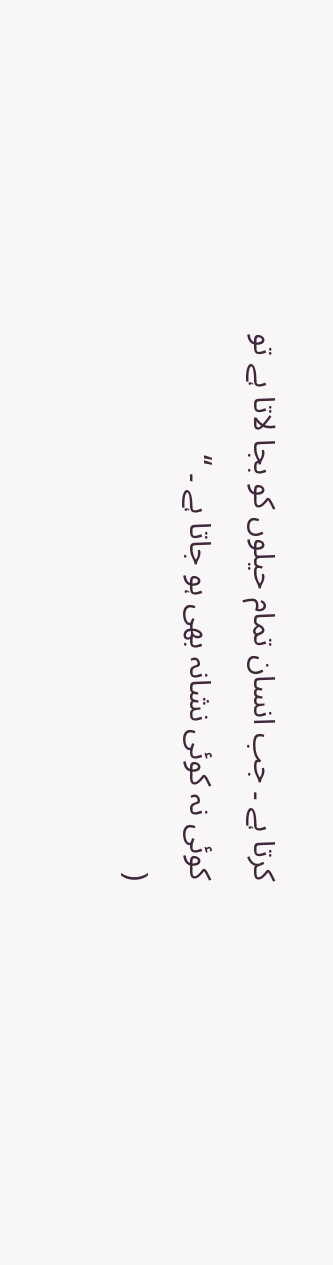کرتا ہے ۔ جب انسان تمام حیلوں کو بجا لاتا ہے تو کوئی نہ کوئی نشانہ بھی ہو جاتا ہے ۔ ‘‘
(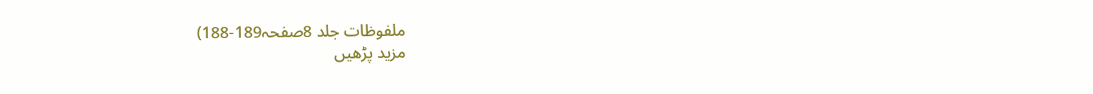ملفوظات جلد 8صفحہ189-188)
مزید پڑھیں